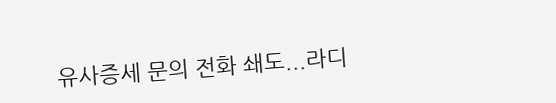유사증세 문의 전화 쇄도...라디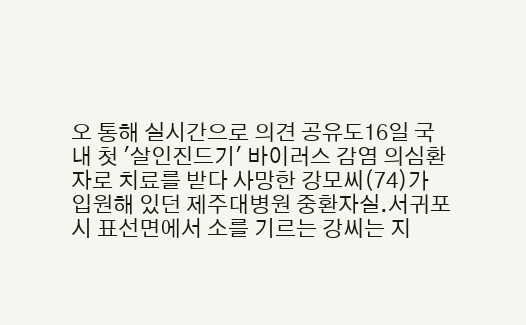오 통해 실시간으로 의견 공유도16일 국내 첫 '살인진드기' 바이러스 감염 의심환자로 치료를 받다 사망한 강모씨(74)가 입원해 있던 제주대병원 중환자실.서귀포시 표선면에서 소를 기르는 강씨는 지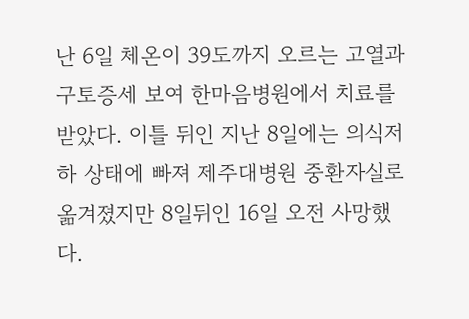난 6일 체온이 39도까지 오르는 고열과 구토증세 보여 한마음병원에서 치료를 받았다. 이틀 뒤인 지난 8일에는 의식저하 상태에 빠져 제주대병원 중환자실로 옮겨졌지만 8일뒤인 16일 오전 사망했다.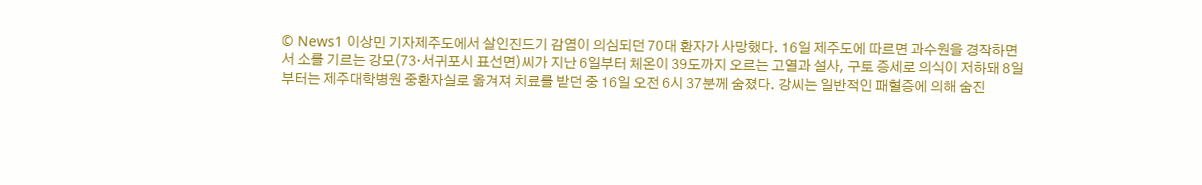© News1 이상민 기자제주도에서 살인진드기 감염이 의심되던 70대 환자가 사망했다. 16일 제주도에 따르면 과수원을 경작하면서 소를 기르는 강모(73·서귀포시 표선면)씨가 지난 6일부터 체온이 39도까지 오르는 고열과 설사, 구토 증세로 의식이 저하돼 8일부터는 제주대학병원 중환자실로 옮겨져 치료를 받던 중 16일 오전 6시 37분께 숨졌다. 강씨는 일반적인 패혈증에 의해 숨진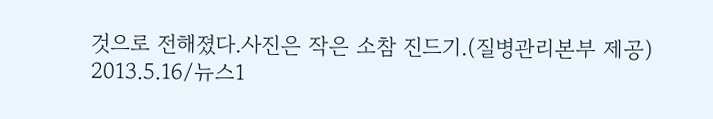것으로 전해졌다.사진은 작은 소참 진드기.(질병관리본부 제공) 2013.5.16/뉴스1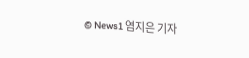© News1 염지은 기자